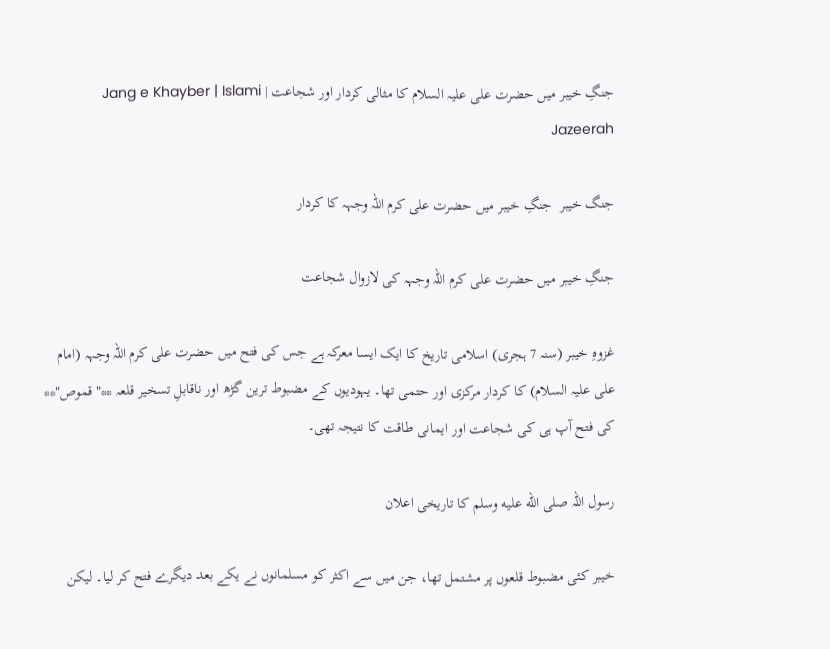جنگِ خیبر میں حضرت علی علیہ السلام کا مثالی کردار اور شجاعت | Jang e Khayber | Islami Jazeerah

جنگ خیبر  جنگِ خیبر میں حضرت علی کرم اللہ وجہہ کا کردار

جنگِ خیبر میں حضرت علی کرم اللہ وجہہ کی لازوال شجاعت

غزوہِ خیبر (سنہ 7 ہجری) اسلامی تاریخ کا ایک ایسا معرکہ ہے جس کی فتح میں حضرت علی کرم اللہ وجہہ (امام علی علیہ السلام) کا کردار مرکزی اور حتمی تھا۔ یہودیوں کے مضبوط ترین گڑھ اور ناقابلِ تسخیر قلعہ **"قموص"** کی فتح آپ ہی کی شجاعت اور ایمانی طاقت کا نتیجہ تھی۔

رسول اللہ صلى الله عليه وسلم کا تاریخی اعلان

خیبر کئی مضبوط قلعوں پر مشتمل تھا، جن میں سے اکثر کو مسلمانوں نے یکے بعد دیگرے فتح کر لیا۔ لیکن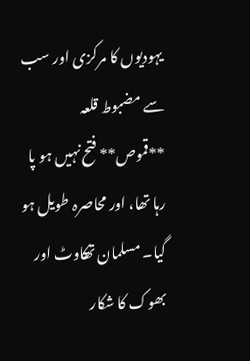یہودیوں کا مرکزی اور سب سے مضبوط قلعہ **قموص** فتح نہیں ہو پا رہا تھا، اور محاصرہ طویل ہو گیا۔ مسلمان تھکاوٹ اور بھوک کا شکار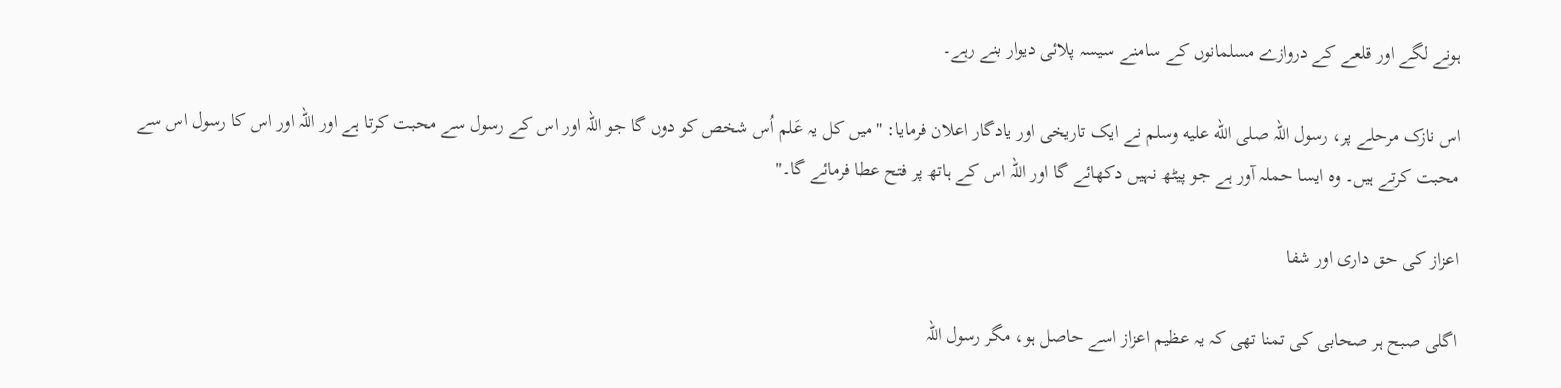ہونے لگے اور قلعے کے دروازے مسلمانوں کے سامنے سیسہ پلائی دیوار بنے رہے۔

اس نازک مرحلے پر، رسول اللہ صلى الله عليه وسلم نے ایک تاریخی اور یادگار اعلان فرمایا: "میں کل یہ عَلم اُس شخص کو دوں گا جو اللہ اور اس کے رسول سے محبت کرتا ہے اور اللہ اور اس کا رسول اس سے محبت کرتے ہیں۔ وہ ایسا حملہ آور ہے جو پیٹھ نہیں دکھائے گا اور اللہ اس کے ہاتھ پر فتح عطا فرمائے گا۔"

اعزاز کی حق داری اور شفا

اگلی صبح ہر صحابی کی تمنا تھی کہ یہ عظیم اعزاز اسے حاصل ہو، مگر رسول اللہ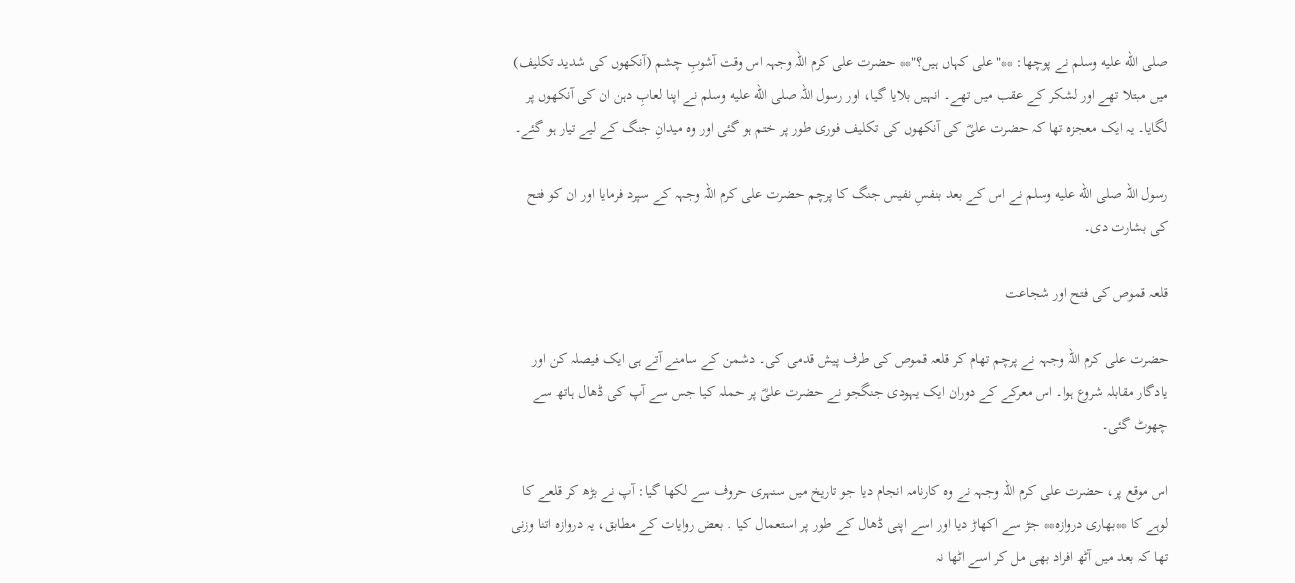صلى الله عليه وسلم نے پوچھا: **"علی کہاں ہیں؟"** حضرت علی کرم اللہ وجہہ اس وقت آشوبِ چشم (آنکھوں کی شدید تکلیف) میں مبتلا تھے اور لشکر کے عقب میں تھے۔ انہیں بلایا گیا، اور رسول اللہ صلى الله عليه وسلم نے اپنا لعابِ دہن ان کی آنکھوں پر لگایا۔ یہ ایک معجزہ تھا کہ حضرت علیؓ کی آنکھوں کی تکلیف فوری طور پر ختم ہو گئی اور وہ میدانِ جنگ کے لیے تیار ہو گئے۔

رسول اللہ صلى الله عليه وسلم نے اس کے بعد بنفسِ نفیس جنگ کا پرچم حضرت علی کرم اللہ وجہہ کے سپرد فرمایا اور ان کو فتح کی بشارت دی۔

قلعہ قموص کی فتح اور شجاعت

حضرت علی کرم اللہ وجہہ نے پرچم تھام کر قلعہ قموص کی طرف پیش قدمی کی۔ دشمن کے سامنے آتے ہی ایک فیصلہ کن اور یادگار مقابلہ شروع ہوا۔ اس معرکے کے دوران ایک یہودی جنگجو نے حضرت علیؓ پر حملہ کیا جس سے آپ کی ڈھال ہاتھ سے چھوٹ گئی۔

اس موقع پر، حضرت علی کرم اللہ وجہہ نے وہ کارنامہ انجام دیا جو تاریخ میں سنہری حروف سے لکھا گیا: آپ نے بڑھ کر قلعے کا لوہے کا **بھاری دروازہ** جڑ سے اکھاڑ دیا اور اسے اپنی ڈھال کے طور پر استعمال کیا . بعض روایات کے مطابق، یہ دروازہ اتنا وزنی تھا کہ بعد میں آٹھ افراد بھی مل کر اسے اٹھا نہ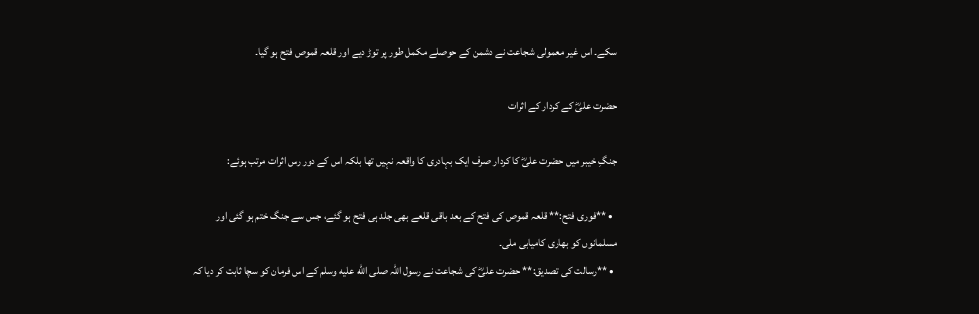سکے۔ اس غیر معمولی شجاعت نے دشمن کے حوصلے مکمل طور پر توڑ دیے اور قلعہ قموص فتح ہو گیا۔

حضرت علیؓ کے کردار کے اثرات

جنگِ خیبر میں حضرت علیؓ کا کردار صرف ایک بہادری کا واقعہ نہیں تھا بلکہ اس کے دور رس اثرات مرتب ہوئے:

  • **فوری فتح:** قلعہ قموص کی فتح کے بعد باقی قلعے بھی جلد ہی فتح ہو گئے، جس سے جنگ ختم ہو گئی اور مسلمانوں کو بھاری کامیابی ملی۔
  • **رسالت کی تصدیق:** حضرت علیؓ کی شجاعت نے رسول اللہ صلى الله عليه وسلم کے اس فرمان کو سچا ثابت کر دیا کہ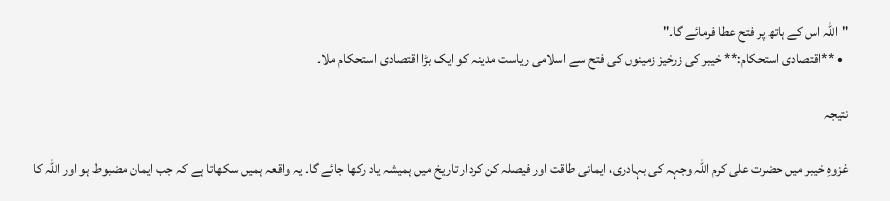"اللہ اس کے ہاتھ پر فتح عطا فرمائے گا۔"
  • **اقتصادی استحکام:** خیبر کی زرخیز زمینوں کی فتح سے اسلامی ریاست مدینہ کو ایک بڑا اقتصادی استحکام ملا۔

نتیجہ

غزوہِ خیبر میں حضرت علی کرم اللہ وجہہ کی بہادری، ایمانی طاقت اور فیصلہ کن کردار تاریخ میں ہمیشہ یاد رکھا جائے گا۔ یہ واقعہ ہمیں سکھاتا ہے کہ جب ایمان مضبوط ہو اور اللہ کا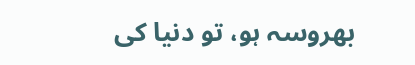بھروسہ ہو، تو دنیا کی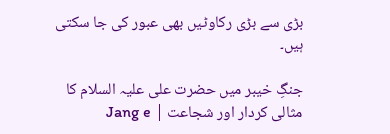بڑی سے بڑی رکاوٹیں بھی عبور کی جا سکتی ہیں۔

جنگِ خیبر میں حضرت علی علیہ السلام کا مثالی کردار اور شجاعت | Jang e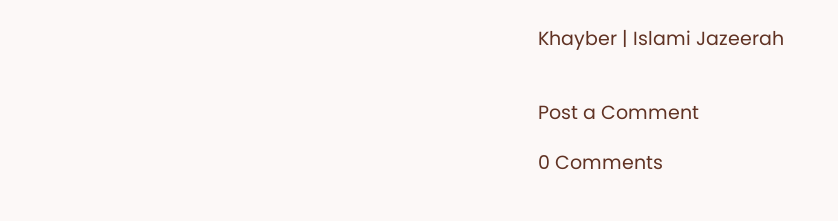Khayber | Islami Jazeerah


Post a Comment

0 Comments